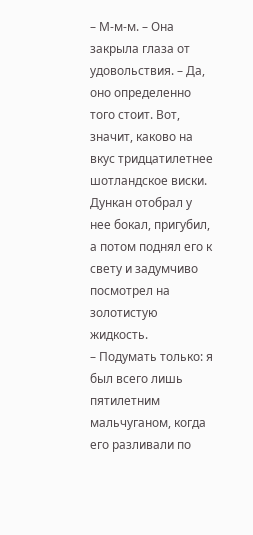– М-м-м. – Она закрыла глаза от удовольствия. – Да, оно определенно того стоит. Вот, значит, каково на вкус тридцатилетнее шотландское виски.
Дункан отобрал у нее бокал, пригубил, а потом поднял его к свету и задумчиво посмотрел на золотистую жидкость.
– Подумать только: я был всего лишь пятилетним мальчуганом, когда его разливали по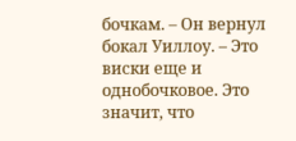бочкам. – Он вернул бокал Уиллоу. – Это виски еще и однобочковое. Это значит, что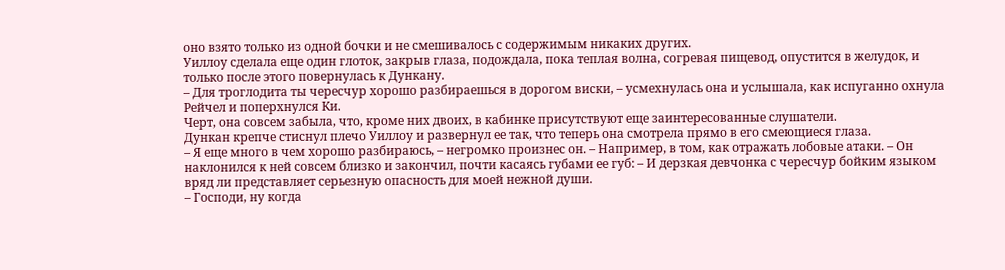оно взято только из одной бочки и не смешивалось с содержимым никаких других.
Уиллоу сделала еще один глоток, закрыв глаза, подождала, пока теплая волна, согревая пищевод, опустится в желудок, и только после этого повернулась к Дункану.
– Для троглодита ты чересчур хорошо разбираешься в дорогом виски, – усмехнулась она и услышала, как испуганно охнула Рейчел и поперхнулся Ки.
Черт, она совсем забыла, что, кроме них двоих, в кабинке присутствуют еще заинтересованные слушатели.
Дункан крепче стиснул плечо Уиллоу и развернул ее так, что теперь она смотрела прямо в его смеющиеся глаза.
– Я еще много в чем хорошо разбираюсь, – негромко произнес он. – Например, в том, как отражать лобовые атаки. – Он наклонился к ней совсем близко и закончил, почти касаясь губами ее губ: – И дерзкая девчонка с чересчур бойким языком вряд ли представляет серьезную опасность для моей нежной души.
– Господи, ну когда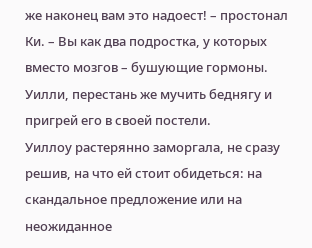же наконец вам это надоест! – простонал Ки. – Вы как два подростка, у которых вместо мозгов – бушующие гормоны. Уилли, перестань же мучить беднягу и пригрей его в своей постели.
Уиллоу растерянно заморгала, не сразу решив, на что ей стоит обидеться: на скандальное предложение или на неожиданное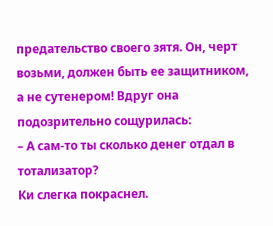предательство своего зятя. Он, черт возьми, должен быть ее защитником, а не сутенером! Вдруг она подозрительно сощурилась:
– А сам-то ты сколько денег отдал в тотализатор?
Ки слегка покраснел.